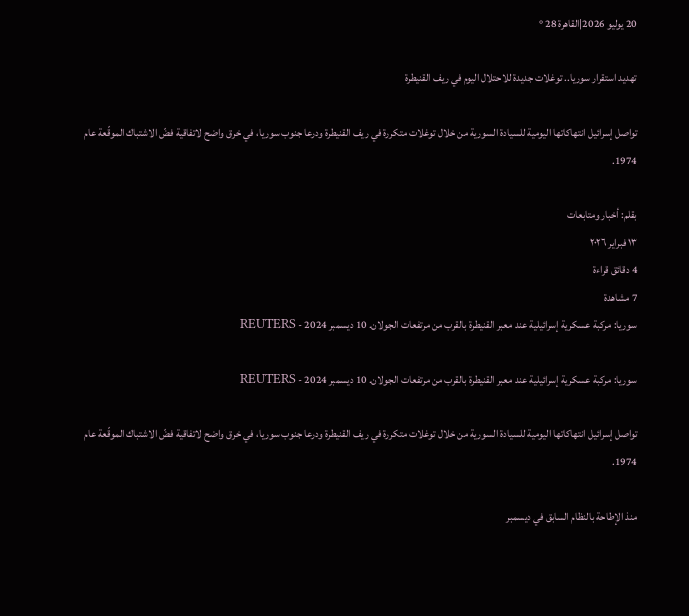20 يوليو 2026|القاهرة 28 °

تهديد استقرار سوريا.. توغلات جديدة للاحتلال اليوم في ريف القنيطرة

تواصل إسرائيل انتهاكاتها اليومية للسيادة السورية من خلال توغلات متكررة في ريف القنيطرة ودرعا جنوب سوريا، في خرق واضح لاتفاقية فضّ الاشتباك الموقّعة عام 1974.

بقلم: أخبار ومتابعات
١٣ فبراير ٢٠٢٦
4 دقائق قراءة
7 مشاهدة
سوريا: مركبة عسكرية إسرائيلية عند معبر القنيطرة بالقرب من مرتفعات الجولان. 10 ديسمبر 2024 - REUTERS

سوريا: مركبة عسكرية إسرائيلية عند معبر القنيطرة بالقرب من مرتفعات الجولان. 10 ديسمبر 2024 - REUTERS

تواصل إسرائيل انتهاكاتها اليومية للسيادة السورية من خلال توغلات متكررة في ريف القنيطرة ودرعا جنوب سوريا، في خرق واضح لاتفاقية فضّ الاشتباك الموقّعة عام 1974.

منذ الإطاحة بالنظام السابق في ديسمبر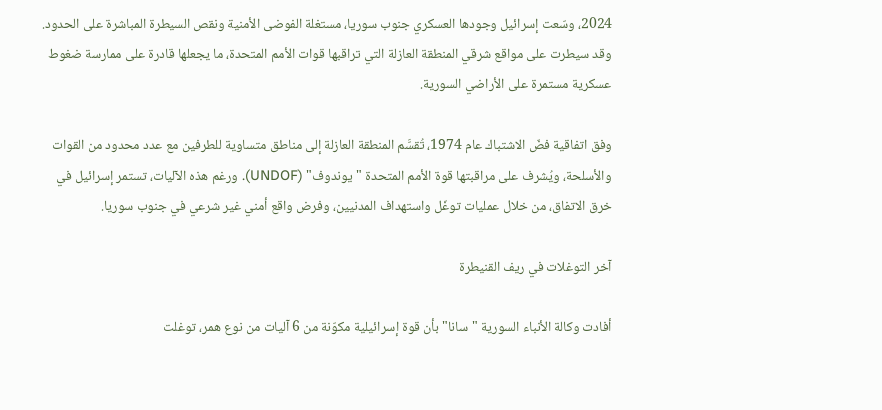2024، وسّعت إسرائيل وجودها العسكري جنوب سوريا، مستغلة الفوضى الأمنية ونقص السيطرة المباشرة على الحدود. وقد سيطرت على مواقع شرقي المنطقة العازلة التي تراقبها قوات الأمم المتحدة، ما يجعلها قادرة على ممارسة ضغوط عسكرية مستمرة على الأراضي السورية.

وفق اتفاقية فضّ الاشتباك عام 1974، تُقسَّم المنطقة العازلة إلى مناطق متساوية للطرفين مع عدد محدود من القوات والأسلحة، ويُشرف على مراقبتها قوة الأمم المتحدة "يوندوف" (UNDOF). ورغم هذه الآليات، تستمر إسرائيل في خرق الاتفاق، من خلال عمليات توغّل واستهداف المدنيين، وفرض واقع أمني غير شرعي في جنوب سوريا.

آخر التوغلات في ريف القنيطرة

أفادت وكالة الأنباء السورية "سانا" بأن قوة إسرائيلية مكوّنة من 6 آليات من نوع همر، توغلت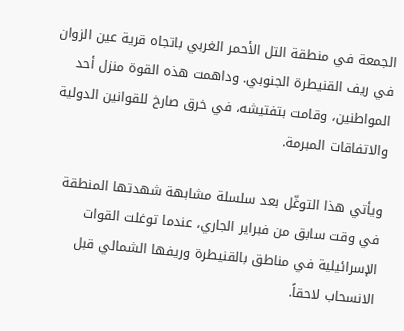الجمعة في منطقة التل الأحمر الغربي باتجاه قرية عين الزوان في ريف القنيطرة الجنوبي. وداهمت هذه القوة منزل أحد المواطنين، وقامت بتفتيشه، في خرق صارخ للقوانين الدولية والاتفاقات المبرمة.

ويأتي هذا التوغّل بعد سلسلة مشابهة شهدتها المنطقة في وقت سابق من فبراير الجاري، عندما توغلت القوات الإسرائيلية في مناطق بالقنيطرة وريفها الشمالي قبل الانسحاب لاحقاً.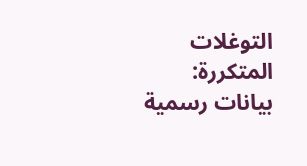التوغلات المتكررة: بيانات رسمية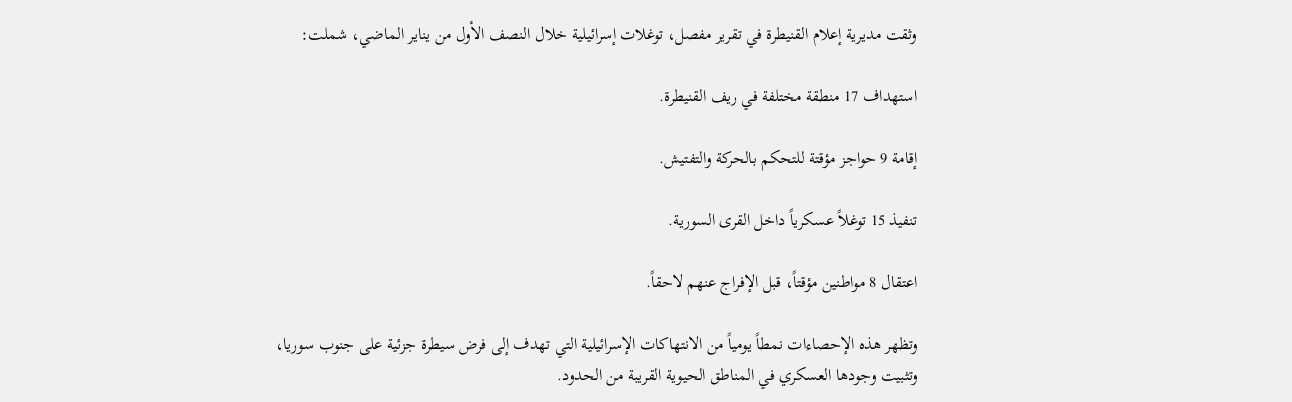وثقت مديرية إعلام القنيطرة في تقرير مفصل، توغلات إسرائيلية خلال النصف الأول من يناير الماضي، شملت:

استهداف 17 منطقة مختلفة في ريف القنيطرة.

إقامة 9 حواجز مؤقتة للتحكم بالحركة والتفتيش.

تنفيذ 15 توغلاً عسكرياً داخل القرى السورية.

اعتقال 8 مواطنين مؤقتاً، قبل الإفراج عنهم لاحقاً.

وتظهر هذه الإحصاءات نمطاً يومياً من الانتهاكات الإسرائيلية التي تهدف إلى فرض سيطرة جزئية على جنوب سوريا، وتثبيت وجودها العسكري في المناطق الحيوية القريبة من الحدود.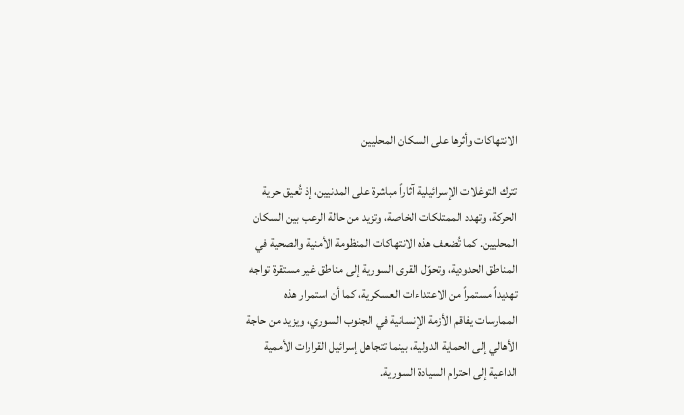الانتهاكات وأثرها على السكان المحليين

تترك التوغلات الإسرائيلية آثاراً مباشرة على المدنيين، إذ تُعيق حرية الحركة، وتهدد الممتلكات الخاصة، وتزيد من حالة الرعب بين السكان المحليين. كما تُضعف هذه الانتهاكات المنظومة الأمنية والصحية في المناطق الحدودية، وتحوّل القرى السورية إلى مناطق غير مستقرة تواجه تهديداً مستمراً من الاعتداءات العسكرية، كما أن استمرار هذه الممارسات يفاقم الأزمة الإنسانية في الجنوب السوري، ويزيد من حاجة الأهالي إلى الحماية الدولية، بينما تتجاهل إسرائيل القرارات الأممية الداعية إلى احترام السيادة السورية.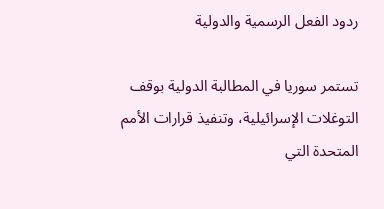ردود الفعل الرسمية والدولية

تستمر سوريا في المطالبة الدولية بوقف التوغلات الإسرائيلية، وتنفيذ قرارات الأمم المتحدة التي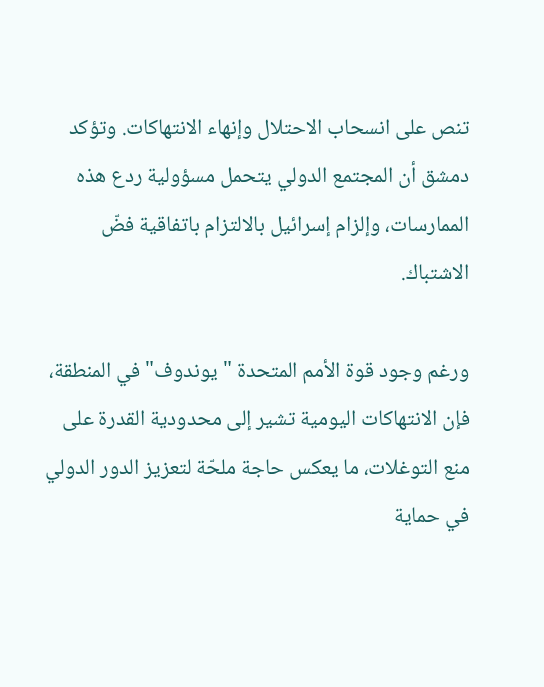تنص على انسحاب الاحتلال وإنهاء الانتهاكات. وتؤكد دمشق أن المجتمع الدولي يتحمل مسؤولية ردع هذه الممارسات، وإلزام إسرائيل بالالتزام باتفاقية فضّ الاشتباك.

ورغم وجود قوة الأمم المتحدة "يوندوف" في المنطقة، فإن الانتهاكات اليومية تشير إلى محدودية القدرة على منع التوغلات، ما يعكس حاجة ملحّة لتعزيز الدور الدولي في حماية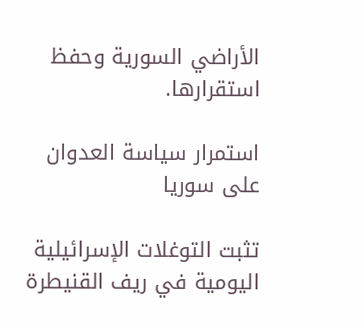الأراضي السورية وحفظ استقرارها.

استمرار سياسة العدوان على سوريا

تثبت التوغلات الإسرائيلية اليومية في ريف القنيطرة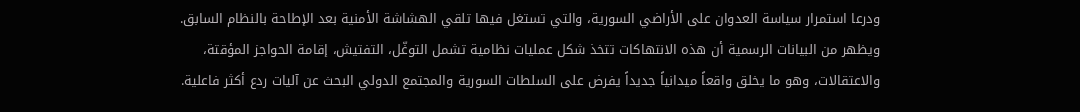ودرعا استمرار سياسة العدوان على الأراضي السورية، والتي تستغل فيها تلقي الهشاشة الأمنية بعد الإطاحة بالنظام السابق. ويظهر من البيانات الرسمية أن هذه الانتهاكات تتخذ شكل عمليات نظامية تشمل التوغّل، التفتيش، إقامة الحواجز المؤقتة، والاعتقالات، وهو ما يخلق واقعاً ميدانياً جديداً يفرض على السلطات السورية والمجتمع الدولي البحث عن آليات ردع أكثر فاعلية.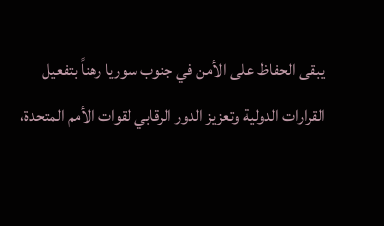يبقى الحفاظ على الأمن في جنوب سوريا رهناً بتفعيل القرارات الدولية وتعزيز الدور الرقابي لقوات الأمم المتحدة،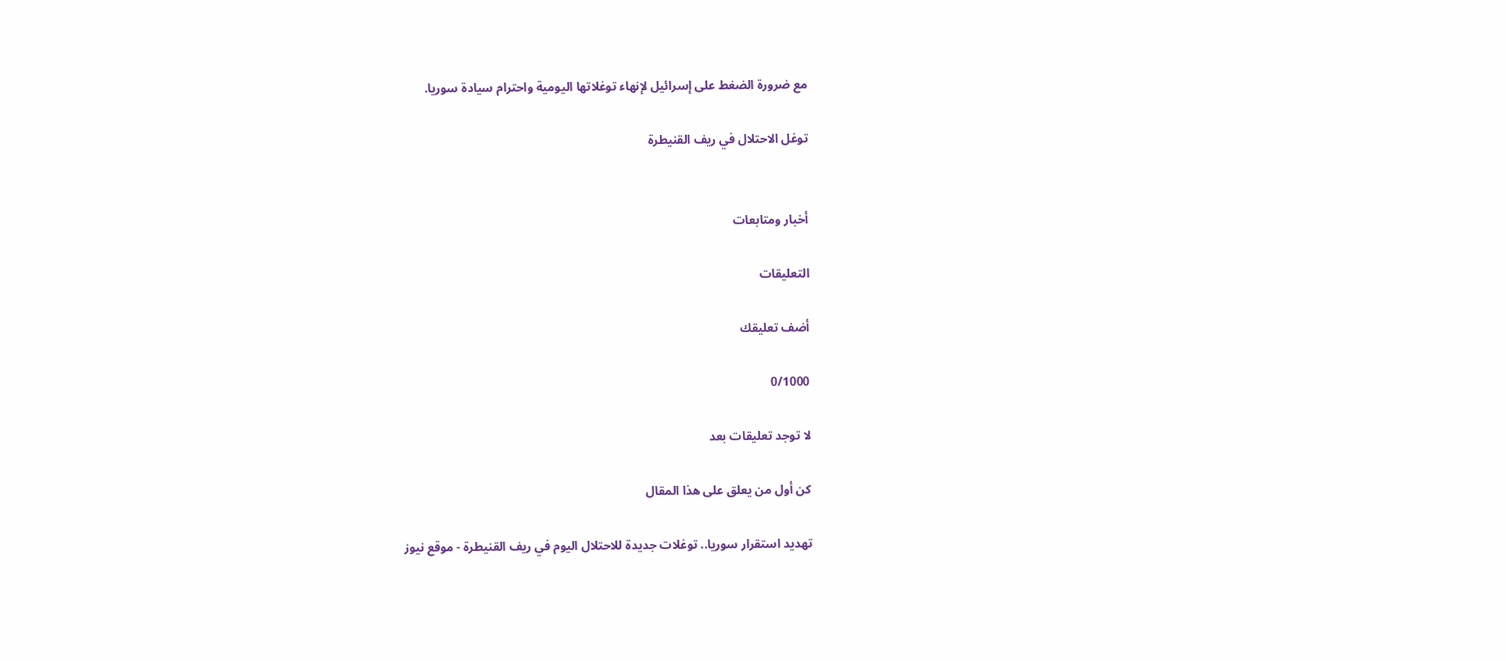مع ضرورة الضغط على إسرائيل لإنهاء توغلاتها اليومية واحترام سيادة سوريا.

توغل الاحتلال في ريف القنيطرة


أخبار ومتابعات

التعليقات

أضف تعليقك

0/1000

لا توجد تعليقات بعد

كن أول من يعلق على هذا المقال

تهديد استقرار سوريا.. توغلات جديدة للاحتلال اليوم في ريف القنيطرة - موقع نيوز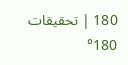180 | تحقيقات 180°